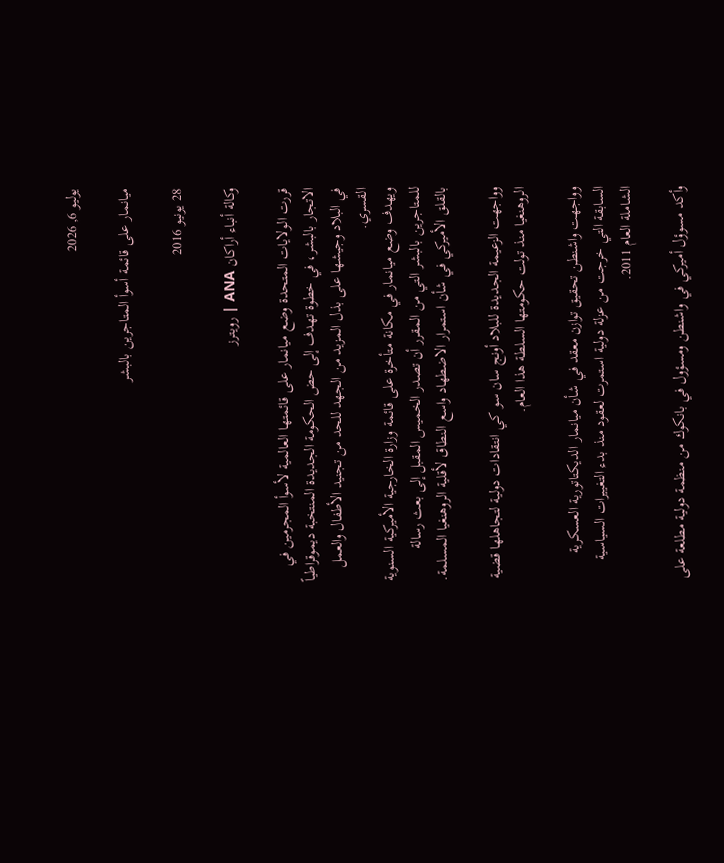يوليو 6, 2026

ميانمار على قائمة أسوأ المتاجرين بالبشر

28 يونيو 2016

وكالة أنباء أراكان ANA | رويترز

قررت الولايات المتحدة وضع ميانمار على قائمتها العالمية لأسوأ المجرمين في الاتجار بالبشر، في خطوة تهدف إلى حض الحكومة الجديدة المنتخبة ديموقراطياً في البلاد وجيشها على بذل المزيد من الجهد للحد من تجنيد الأطفال والعمل القسري.
ويهدف وضع ميانمار في مكانة متأخرة على قائمة وزارة الخارجية الأميركية السنوية للمتاجرين بالبشر التي من المقرر أن تصدر الخميس المقبل إلى بعث رسالة بالقلق الأميركي في شأن استمرار الاضطهاد واسع النطاق لأقلية الروهنغيا المسلمة.

وواجهت الزعيمة الجديدة للبلاد أونج سان سو كي انتقادات دولية لتجاهلها قضية الروهنغيا منذ تولت حكومتها السلطة هذا العام.

وواجهت واشنطن تحقيق توازن معقد في شأن ميانمار الديكتاتورية العسكرية السابقة التي خرجت من عزلة دولية استمرت لعقود منذ بدء التغييرات السياسية الشاملة العام 2011.

وأكد مسوؤل أميركي في واشنطن ومسؤول في بانكوك من منظمة دولية مطلعة على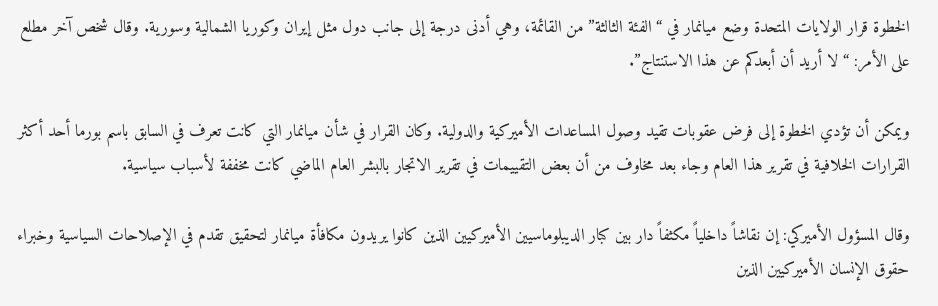الخطوة قرار الولايات المتحدة وضع ميانمار في “الفئة الثالثة” من القائمة، وهي أدنى درجة إلى جانب دول مثل إيران وكوريا الشمالية وسورية. وقال شخص آخر مطلع على الأمر: “لا أريد أن أبعدكم عن هذا الاستنتاج”.

ويمكن أن تؤدي الخطوة إلى فرض عقوبات تقيد وصول المساعدات الأميركية والدولية. وكان القرار في شأن ميانمار التي كانت تعرف في السابق باسم بورما أحد أكثر القرارات الخلافية في تقرير هذا العام وجاء بعد مخاوف من أن بعض التقييمات في تقرير الاتجار بالبشر العام الماضي كانت مخففة لأسباب سياسية.

وقال المسؤول الأميركي: إن نقاشاً داخلياً مكثفاً دار بين كبار الديبلوماسيين الأميركيين الذين كانوا يريدون مكافأة ميانمار لتحقيق تقدم في الإصلاحات السياسية وخبراء حقوق الإنسان الأميركيين الذين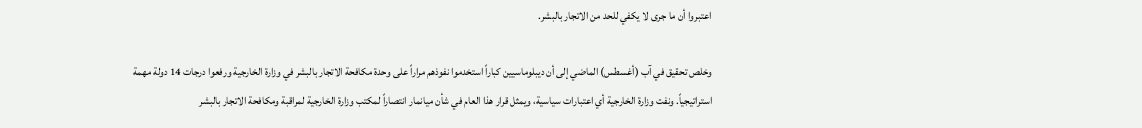اعتبروا أن ما جرى لا يكفي للحد من الاتجار بالبشر.

وخلص تحقيق في آب (أغسطس) الماضي إلى أن ديبلوماسيين كباراً استخدموا نفوذهم مراراً على وحدة مكافحة الاتجار بالبشر في وزارة الخارجية ورفعوا درجات 14 دولة مهمة استراتيجياً. ونفت وزارة الخارجية أي اعتبارات سياسية، ويمثل قرار هذا العام في شأن ميانمار انتصاراً لمكتب وزارة الخارجية لمراقبة ومكافحة الاتجار بالبشر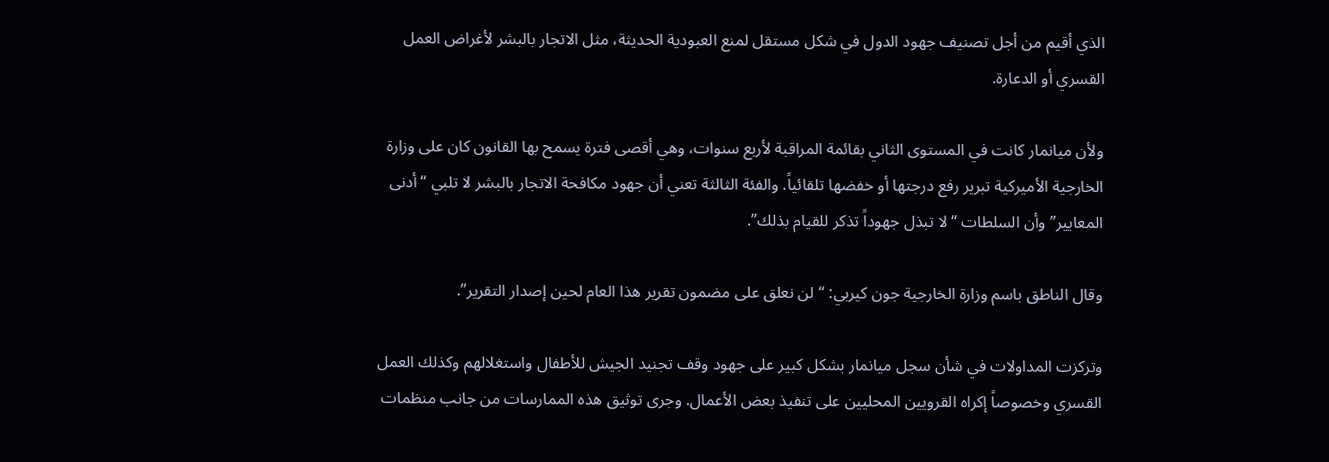الذي أقيم من أجل تصنيف جهود الدول في شكل مستقل لمنع العبودية الحديثة، مثل الاتجار بالبشر لأغراض العمل القسري أو الدعارة.

ولأن ميانمار كانت في المستوى الثاني بقائمة المراقبة لأربع سنوات، وهي أقصى فترة يسمح بها القانون كان على وزارة الخارجية الأميركية تبرير رفع درجتها أو خفضها تلقائياً. والفئة الثالثة تعني أن جهود مكافحة الاتجار بالبشر لا تلبي “أدنى المعايير” وأن السلطات “لا تبذل جهوداً تذكر للقيام بذلك”.

وقال الناطق باسم وزارة الخارجية جون كيربي: “لن نعلق على مضمون تقرير هذا العام لحين إصدار التقرير”.

وتركزت المداولات في شأن سجل ميانمار بشكل كبير على جهود وقف تجنيد الجيش للأطفال واستغلالهم وكذلك العمل القسري وخصوصاً إكراه القرويين المحليين على تنفيذ بعض الأعمال. وجرى توثيق هذه الممارسات من جانب منظمات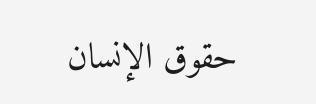حقوق الإنسان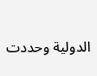الدولية وحددت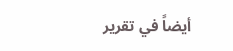أيضاً في تقرير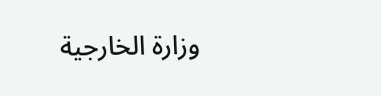وزارة الخارجية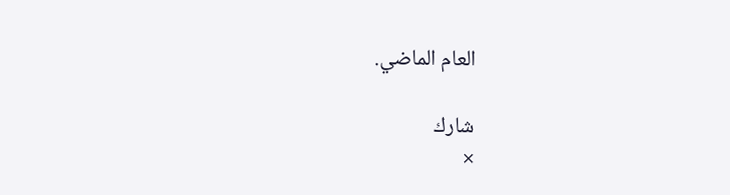العام الماضي.

شارك
×